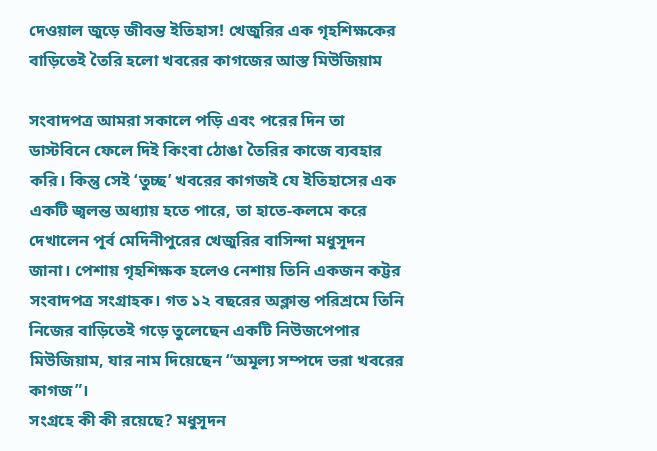দেওয়াল জুড়ে জীবন্ত ইতিহাস! খেজুরির এক গৃহশিক্ষকের বাড়িতেই তৈরি হলো খবরের কাগজের আস্ত মিউজিয়াম

সংবাদপত্র আমরা সকালে পড়ি এবং পরের দিন তা ডাস্টবিনে ফেলে দিই কিংবা ঠোঙা তৈরির কাজে ব্যবহার করি। কিন্তু সেই ‘তুচ্ছ’ খবরের কাগজই যে ইতিহাসের এক একটি জ্বলন্ত অধ্যায় হতে পারে, তা হাতে-কলমে করে দেখালেন পূর্ব মেদিনীপুরের খেজুরির বাসিন্দা মধুসূদন জানা। পেশায় গৃহশিক্ষক হলেও নেশায় তিনি একজন কট্টর সংবাদপত্র সংগ্রাহক। গত ১২ বছরের অক্লান্ত পরিশ্রমে তিনি নিজের বাড়িতেই গড়ে তুলেছেন একটি নিউজপেপার মিউজিয়াম, যার নাম দিয়েছেন “অমূল্য সম্পদে ভরা খবরের কাগজ”।
সংগ্রহে কী কী রয়েছে? মধুসূদন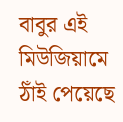বাবুর এই মিউজিয়ামে ঠাঁই পেয়েছে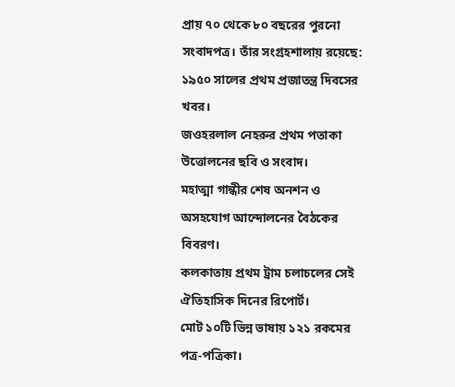প্রায় ৭০ থেকে ৮০ বছরের পুরনো সংবাদপত্র। তাঁর সংগ্রহশালায় রয়েছে:
১৯৫০ সালের প্রথম প্রজাতন্ত্র দিবসের খবর।
জওহরলাল নেহরুর প্রথম পতাকা উত্তোলনের ছবি ও সংবাদ।
মহাত্মা গান্ধীর শেষ অনশন ও অসহযোগ আন্দোলনের বৈঠকের বিবরণ।
কলকাতায় প্রথম ট্রাম চলাচলের সেই ঐতিহাসিক দিনের রিপোর্ট।
মোট ১০টি ভিন্ন ভাষায় ১২১ রকমের পত্র-পত্রিকা।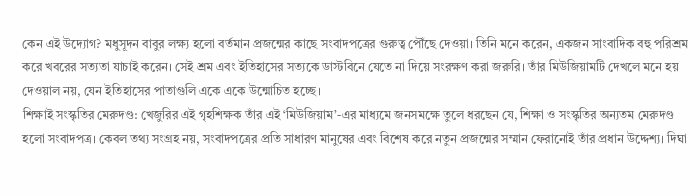কেন এই উদ্যোগ? মধুসূদন বাবুর লক্ষ্য হলো বর্তমান প্রজন্মের কাছে সংবাদপত্রের গুরুত্ব পৌঁছে দেওয়া। তিনি মনে করেন, একজন সাংবাদিক বহু পরিশ্রম করে খবরের সত্যতা যাচাই করেন। সেই শ্রম এবং ইতিহাসের সত্যকে ডাস্টবিনে যেতে না দিয়ে সংরক্ষণ করা জরুরি। তাঁর মিউজিয়ামটি দেখলে মনে হয় দেওয়াল নয়, যেন ইতিহাসের পাতাগুলি একে একে উন্মোচিত হচ্ছে।
শিক্ষাই সংস্কৃতির মেরুদণ্ড: খেজুরির এই গৃহশিক্ষক তাঁর এই ‘মিউজিয়াম’-এর মাধ্যমে জনসমক্ষে তুলে ধরছেন যে, শিক্ষা ও সংস্কৃতির অন্যতম মেরুদণ্ড হলো সংবাদপত্র। কেবল তথ্য সংগ্রহ নয়, সংবাদপত্রের প্রতি সাধারণ মানুষের এবং বিশেষ করে নতুন প্রজন্মের সম্মান ফেরানোই তাঁর প্রধান উদ্দেশ্য। দিঘা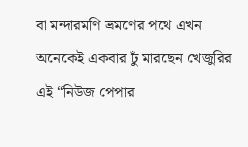বা মন্দারমণি ভ্রমণের পথে এখন অনেকেই একবার ঢুঁ মারছেন খেজুরির এই “নিউজ পেপার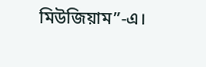মিউজিয়াম”-এ।